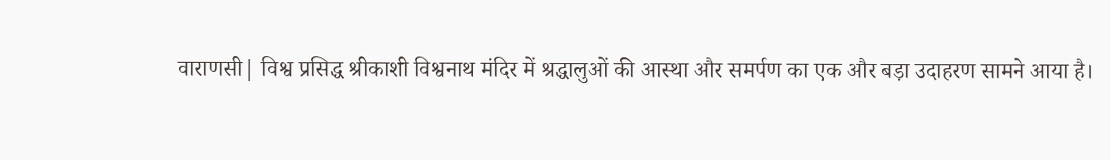वाराणसी| विश्व प्रसिद्ध श्रीकाशी विश्वनाथ मंदिर में श्रद्धालुओं की आस्था और समर्पण का एक और बड़ा उदाहरण सामने आया है।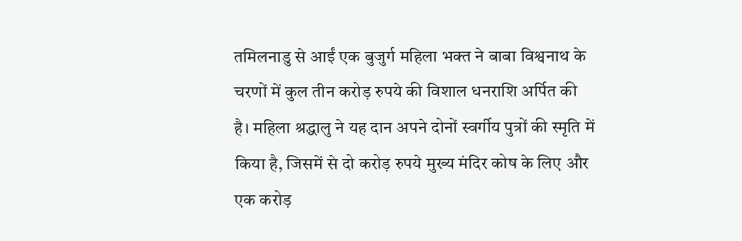तमिलनाडु से आईं एक बुजुर्ग महिला भक्त ने बाबा विश्वनाथ के चरणों में कुल तीन करोड़ रुपये की विशाल धनराशि अर्पित की है। महिला श्रद्धालु ने यह दान अपने दोनों स्वर्गीय पुत्रों की स्मृति में किया है, जिसमें से दो करोड़ रुपये मुख्य मंदिर कोष के लिए और एक करोड़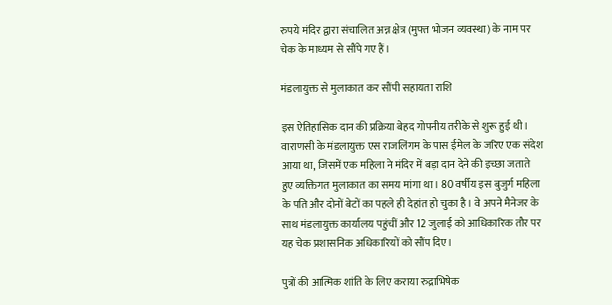रुपये मंदिर द्वारा संचालित अन्न क्षेत्र (मुफ्त भोजन व्यवस्था) के नाम पर चेक के माध्यम से सौंपे गए हैं।

मंडलायुक्त से मुलाकात कर सौंपी सहायता राशि

इस ऐतिहासिक दान की प्रक्रिया बेहद गोपनीय तरीके से शुरू हुई थी। वाराणसी के मंडलायुक्त एस राजलिंगम के पास ईमेल के जरिए एक संदेश आया था, जिसमें एक महिला ने मंदिर में बड़ा दान देने की इच्छा जताते हुए व्यक्तिगत मुलाकात का समय मांगा था। 80 वर्षीय इस बुजुर्ग महिला के पति और दोनों बेटों का पहले ही देहांत हो चुका है। वे अपने मैनेजर के साथ मंडलायुक्त कार्यालय पहुंचीं और 12 जुलाई को आधिकारिक तौर पर यह चेक प्रशासनिक अधिकारियों को सौंप दिए।

पुत्रों की आत्मिक शांति के लिए कराया रुद्राभिषेक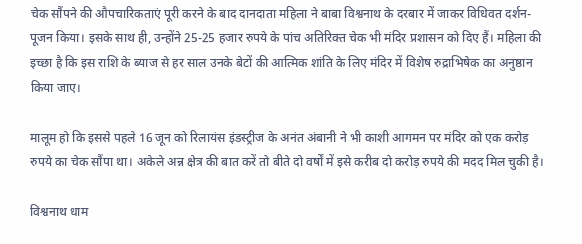चेक सौंपने की औपचारिकताएं पूरी करने के बाद दानदाता महिला ने बाबा विश्वनाथ के दरबार में जाकर विधिवत दर्शन-पूजन किया। इसके साथ ही, उन्होंने 25-25 हजार रुपये के पांच अतिरिक्त चेक भी मंदिर प्रशासन को दिए हैं। महिला की इच्छा है कि इस राशि के ब्याज से हर साल उनके बेटों की आत्मिक शांति के लिए मंदिर में विशेष रुद्राभिषेक का अनुष्ठान किया जाए।

मालूम हो कि इससे पहले 16 जून को रिलायंस इंडस्ट्रीज के अनंत अंबानी ने भी काशी आगमन पर मंदिर को एक करोड़ रुपये का चेक सौंपा था। अकेले अन्न क्षेत्र की बात करें तो बीते दो वर्षों में इसे करीब दो करोड़ रुपये की मदद मिल चुकी है।

विश्वनाथ धाम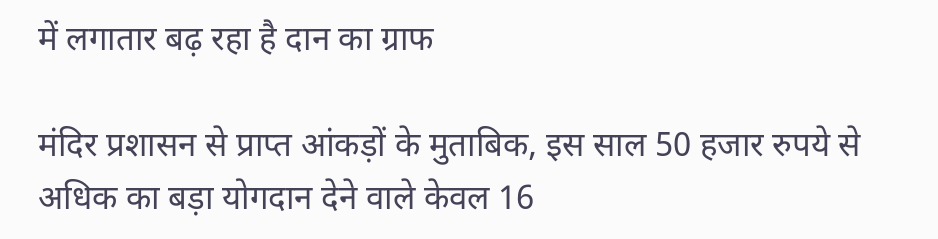में लगातार बढ़ रहा है दान का ग्राफ

मंदिर प्रशासन से प्राप्त आंकड़ों के मुताबिक, इस साल 50 हजार रुपये से अधिक का बड़ा योगदान देने वाले केवल 16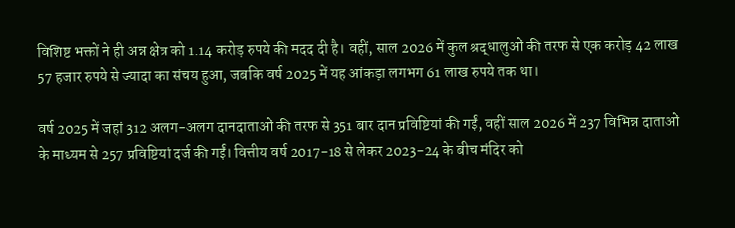विशिष्ट भक्तों ने ही अन्न क्षेत्र को 1.14 करोड़ रुपये की मदद दी है। वहीं, साल 2026 में कुल श्रद्धालुओं की तरफ से एक करोड़ 42 लाख 57 हजार रुपये से ज्यादा का संचय हुआ, जबकि वर्ष 2025 में यह आंकड़ा लगभग 61 लाख रुपये तक था।

वर्ष 2025 में जहां 312 अलग-अलग दानदाताओं की तरफ से 351 बार दान प्रविष्टियां की गईं, वहीं साल 2026 में 237 विभिन्न दाताओं के माध्यम से 257 प्रविष्टियां दर्ज की गईं। वित्तीय वर्ष 2017-18 से लेकर 2023-24 के बीच मंदिर को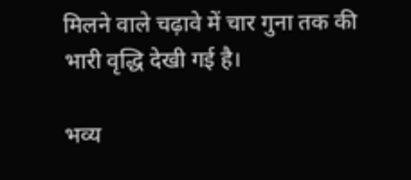मिलने वाले चढ़ावे में चार गुना तक की भारी वृद्धि देखी गई है।

भव्य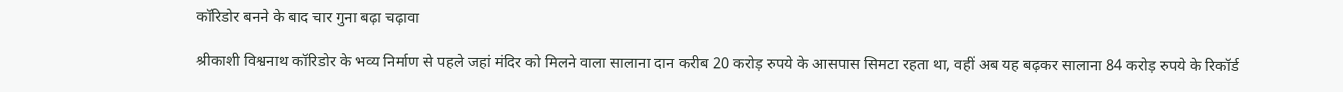कॉरिडोर बनने के बाद चार गुना बढ़ा चढ़ावा

श्रीकाशी विश्वनाथ कॉरिडोर के भव्य निर्माण से पहले जहां मंदिर को मिलने वाला सालाना दान करीब 20 करोड़ रुपये के आसपास सिमटा रहता था, वहीं अब यह बढ़कर सालाना 84 करोड़ रुपये के रिकॉर्ड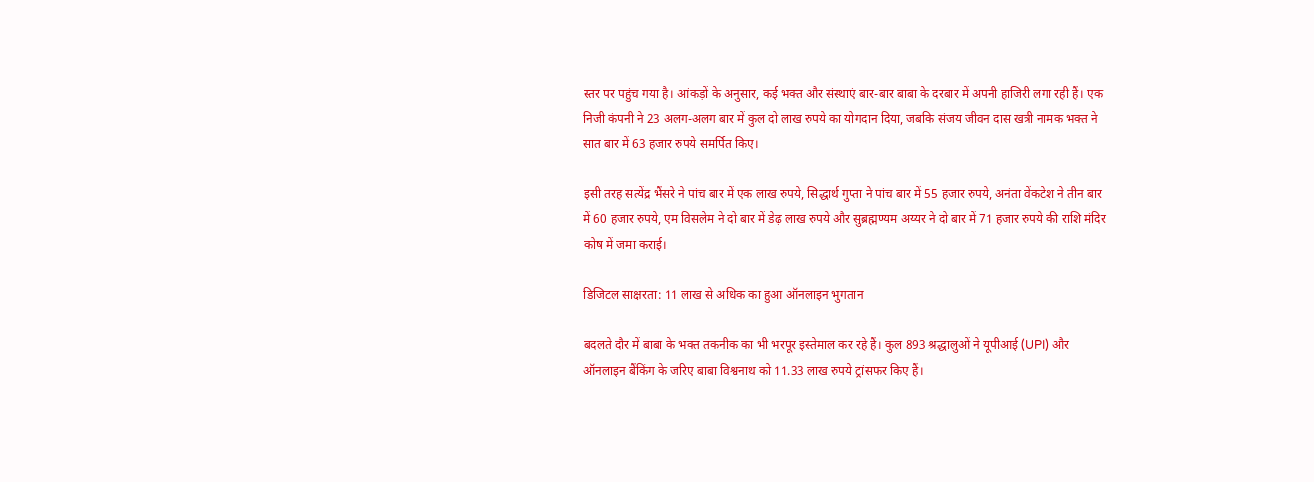स्तर पर पहुंच गया है। आंकड़ों के अनुसार, कई भक्त और संस्थाएं बार-बार बाबा के दरबार में अपनी हाजिरी लगा रही हैं। एक निजी कंपनी ने 23 अलग-अलग बार में कुल दो लाख रुपये का योगदान दिया, जबकि संजय जीवन दास खत्री नामक भक्त ने सात बार में 63 हजार रुपये समर्पित किए।

इसी तरह सत्येंद्र भैंसरे ने पांच बार में एक लाख रुपये, सिद्धार्थ गुप्ता ने पांच बार में 55 हजार रुपये, अनंता वेंकटेश ने तीन बार में 60 हजार रुपये, एम विसलेम ने दो बार में डेढ़ लाख रुपये और सुब्रह्मण्यम अय्यर ने दो बार में 71 हजार रुपये की राशि मंदिर कोष में जमा कराई।

डिजिटल साक्षरता: 11 लाख से अधिक का हुआ ऑनलाइन भुगतान

बदलते दौर में बाबा के भक्त तकनीक का भी भरपूर इस्तेमाल कर रहे हैं। कुल 893 श्रद्धालुओं ने यूपीआई (UPI) और ऑनलाइन बैंकिंग के जरिए बाबा विश्वनाथ को 11.33 लाख रुपये ट्रांसफर किए हैं।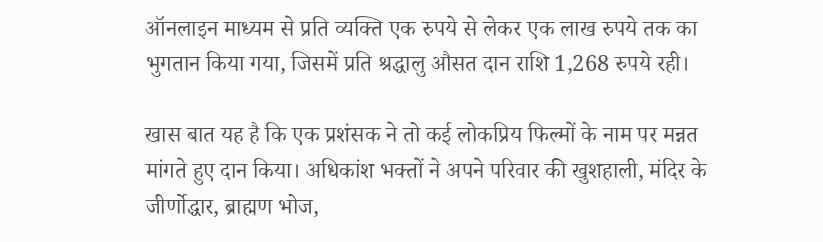ऑनलाइन माध्यम से प्रति व्यक्ति एक रुपये से लेकर एक लाख रुपये तक का भुगतान किया गया, जिसमें प्रति श्रद्धालु औसत दान राशि 1,268 रुपये रही।

खास बात यह है कि एक प्रशंसक ने तो कई लोकप्रिय फिल्मों के नाम पर मन्नत मांगते हुए दान किया। अधिकांश भक्तों ने अपने परिवार की खुशहाली, मंदिर के जीर्णोद्धार, ब्राह्मण भोज,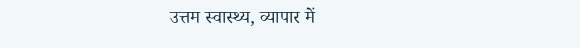उत्तम स्वास्थ्य, व्यापार में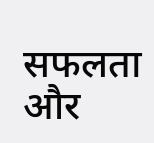सफलता और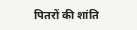पितरों की शांति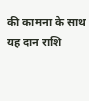की कामना के साथ यह दान राशि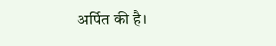अर्पित की है।